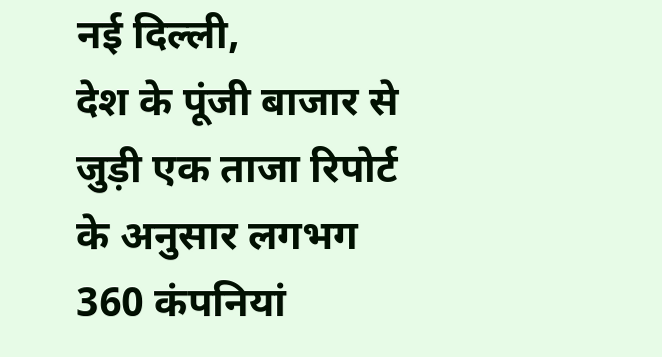नई दिल्ली,
देश के पूंजी बाजार से जुड़ी एक ताजा रिपोर्ट के अनुसार लगभग 360 कंपनियां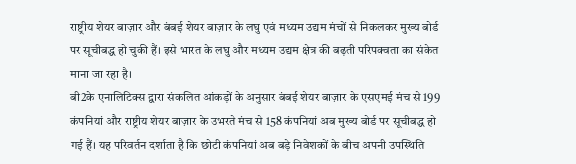राष्ट्रीय शेयर बाज़ार और बंबई शेयर बाज़ार के लघु एवं मध्यम उद्यम मंचों से निकलकर मुख्य बोर्ड पर सूचीबद्ध हो चुकी हैं। इसे भारत के लघु और मध्यम उद्यम क्षेत्र की बढ़ती परिपक्वता का संकेत माना जा रहा है।
बी2के एनालिटिक्स द्वारा संकलित आंकड़ों के अनुसार बंबई शेयर बाज़ार के एसएमई मंच से 199 कंपनियां और राष्ट्रीय शेयर बाज़ार के उभरते मंच से 158 कंपनियां अब मुख्य बोर्ड पर सूचीबद्ध हो गई हैं। यह परिवर्तन दर्शाता है कि छोटी कंपनियां अब बड़े निवेशकों के बीच अपनी उपस्थिति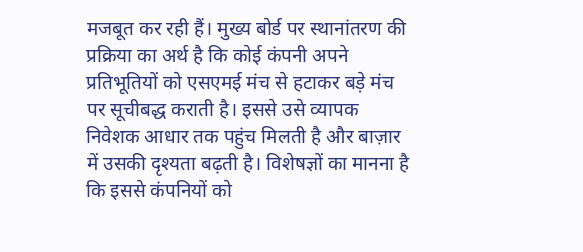मजबूत कर रही हैं। मुख्य बोर्ड पर स्थानांतरण की प्रक्रिया का अर्थ है कि कोई कंपनी अपने प्रतिभूतियों को एसएमई मंच से हटाकर बड़े मंच पर सूचीबद्ध कराती है। इससे उसे व्यापक निवेशक आधार तक पहुंच मिलती है और बाज़ार में उसकी दृश्यता बढ़ती है। विशेषज्ञों का मानना है कि इससे कंपनियों को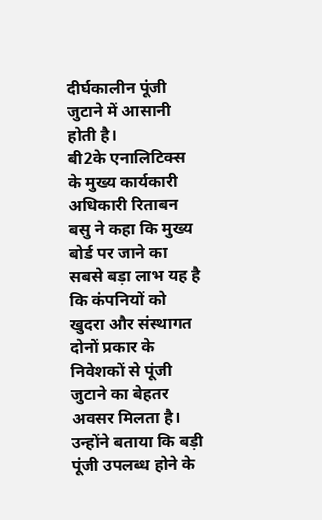दीर्घकालीन पूंजी जुटाने में आसानी होती है।
बी2के एनालिटिक्स के मुख्य कार्यकारी अधिकारी रिताबन बसु ने कहा कि मुख्य बोर्ड पर जाने का सबसे बड़ा लाभ यह है कि कंपनियों को खुदरा और संस्थागत दोनों प्रकार के निवेशकों से पूंजी जुटाने का बेहतर अवसर मिलता है। उन्होंने बताया कि बड़ी पूंजी उपलब्ध होने के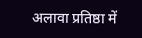अलावा प्रतिष्ठा में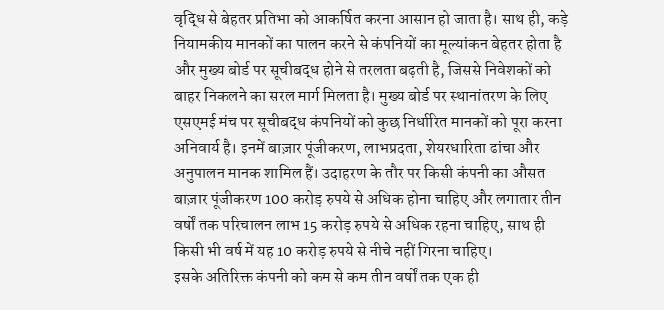वृद्धि से बेहतर प्रतिभा को आकर्षित करना आसान हो जाता है। साथ ही, कड़े नियामकीय मानकों का पालन करने से कंपनियों का मूल्यांकन बेहतर होता है और मुख्य बोर्ड पर सूचीबद्ध होने से तरलता बढ़ती है, जिससे निवेशकों को बाहर निकलने का सरल मार्ग मिलता है। मुख्य बोर्ड पर स्थानांतरण के लिए एसएमई मंच पर सूचीबद्ध कंपनियों को कुछ निर्धारित मानकों को पूरा करना अनिवार्य है। इनमें बाज़ार पूंजीकरण, लाभप्रदता, शेयरधारिता ढांचा और अनुपालन मानक शामिल हैं। उदाहरण के तौर पर किसी कंपनी का औसत बाज़ार पूंजीकरण 100 करोड़ रुपये से अधिक होना चाहिए और लगातार तीन वर्षों तक परिचालन लाभ 15 करोड़ रुपये से अधिक रहना चाहिए, साथ ही किसी भी वर्ष में यह 10 करोड़ रुपये से नीचे नहीं गिरना चाहिए।
इसके अतिरिक्त कंपनी को कम से कम तीन वर्षों तक एक ही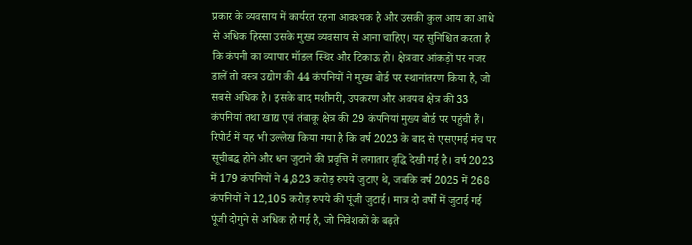प्रकार के व्यवसाय में कार्यरत रहना आवश्यक है और उसकी कुल आय का आधे से अधिक हिस्सा उसके मुख्य व्यवसाय से आना चाहिए। यह सुनिश्चित करता है कि कंपनी का व्यापार मॉडल स्थिर और टिकाऊ हो। क्षेत्रवार आंकड़ों पर नजर डालें तो वस्त्र उद्योग की 44 कंपनियों ने मुख्य बोर्ड पर स्थानांतरण किया है, जो सबसे अधिक है। इसके बाद मशीनरी, उपकरण और अवयव क्षेत्र की 33 कंपनियां तथा खाद्य एवं तंबाकू क्षेत्र की 29 कंपनियां मुख्य बोर्ड पर पहुंची हैं।
रिपोर्ट में यह भी उल्लेख किया गया है कि वर्ष 2023 के बाद से एसएमई मंच पर सूचीबद्ध होने और धन जुटाने की प्रवृत्ति में लगातार वृद्धि देखी गई है। वर्ष 2023 में 179 कंपनियों ने 4,823 करोड़ रुपये जुटाए थे, जबकि वर्ष 2025 में 268 कंपनियों ने 12,105 करोड़ रुपये की पूंजी जुटाई। मात्र दो वर्षों में जुटाई गई पूंजी दोगुने से अधिक हो गई है, जो निवेशकों के बढ़ते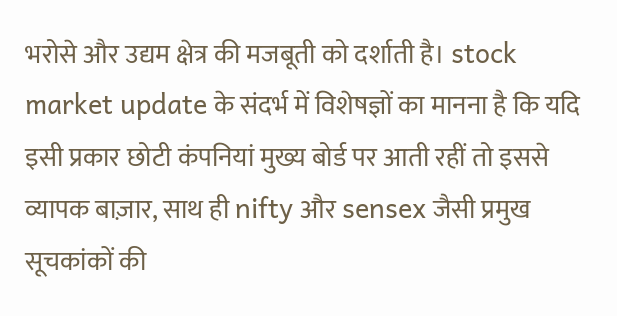भरोसे और उद्यम क्षेत्र की मजबूती को दर्शाती है। stock market update के संदर्भ में विशेषज्ञों का मानना है कि यदि इसी प्रकार छोटी कंपनियां मुख्य बोर्ड पर आती रहीं तो इससे व्यापक बाज़ार, साथ ही nifty और sensex जैसी प्रमुख सूचकांकों की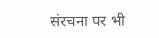संरचना पर भी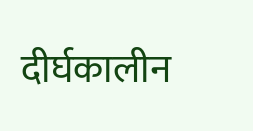दीर्घकालीन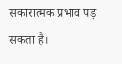सकारात्मक प्रभाव पड़ सकता है।